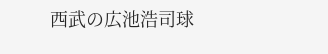西武の広池浩司球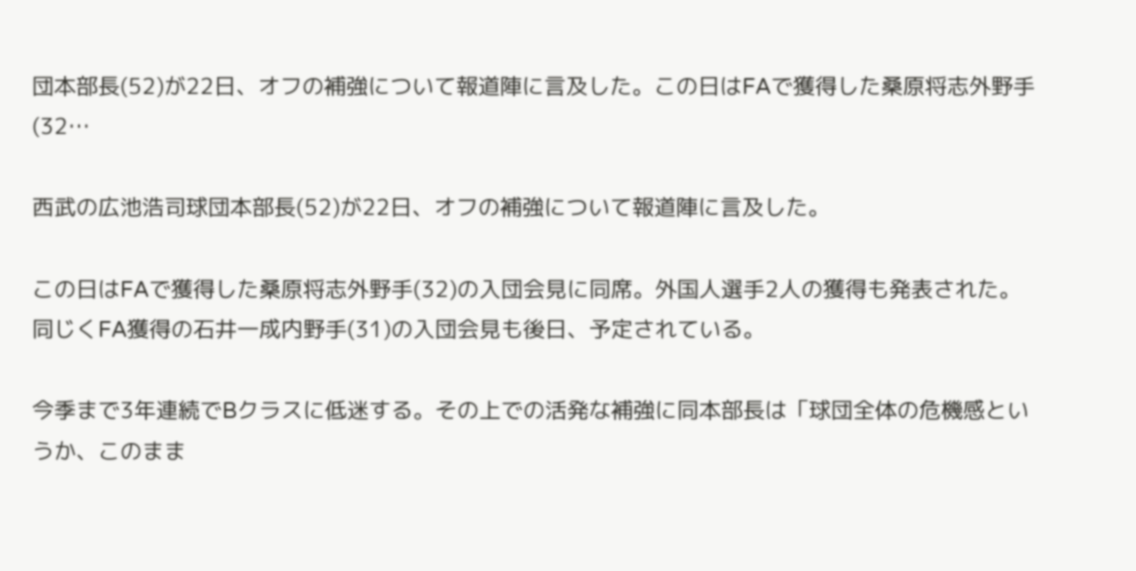団本部長(52)が22日、オフの補強について報道陣に言及した。この日はFAで獲得した桑原将志外野手(32…

西武の広池浩司球団本部長(52)が22日、オフの補強について報道陣に言及した。

この日はFAで獲得した桑原将志外野手(32)の入団会見に同席。外国人選手2人の獲得も発表された。同じくFA獲得の石井一成内野手(31)の入団会見も後日、予定されている。

今季まで3年連続でBクラスに低迷する。その上での活発な補強に同本部長は「球団全体の危機感というか、このまま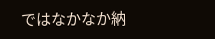ではなかなか納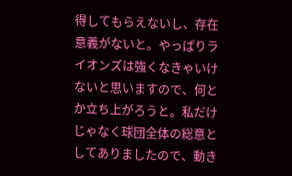得してもらえないし、存在意義がないと。やっぱりライオンズは強くなきゃいけないと思いますので、何とか立ち上がろうと。私だけじゃなく球団全体の総意としてありましたので、動き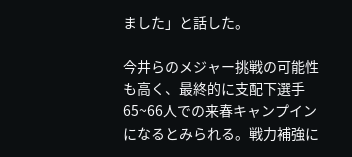ました」と話した。

今井らのメジャー挑戦の可能性も高く、最終的に支配下選手65~66人での来春キャンプインになるとみられる。戦力補強に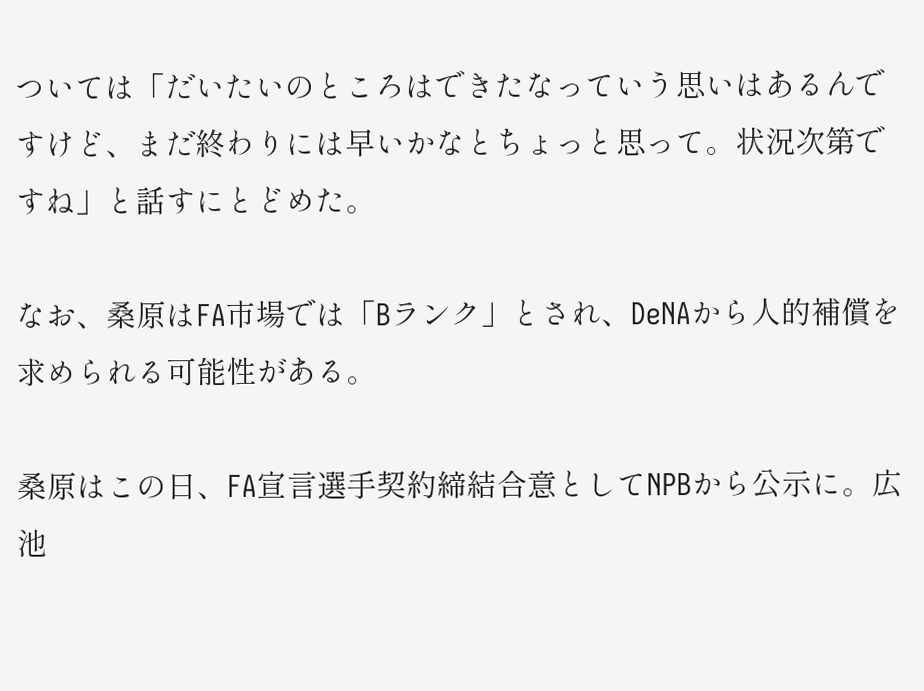ついては「だいたいのところはできたなっていう思いはあるんですけど、まだ終わりには早いかなとちょっと思って。状況次第ですね」と話すにとどめた。

なお、桑原はFA市場では「Bランク」とされ、DeNAから人的補償を求められる可能性がある。

桑原はこの日、FA宣言選手契約締結合意としてNPBから公示に。広池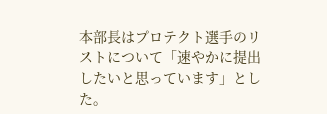本部長はプロテクト選手のリストについて「速やかに提出したいと思っています」とした。